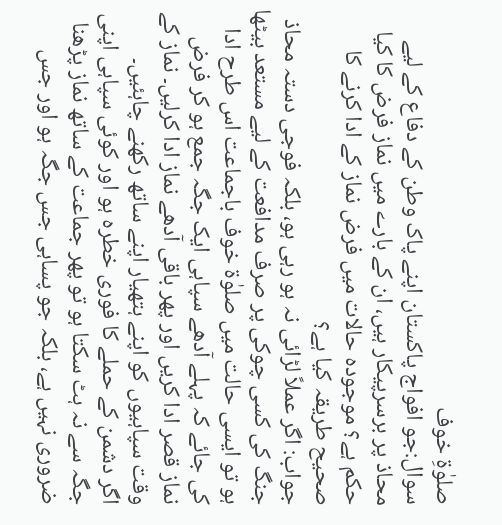صلوٰۃِ خوف
سوال:جو افواج پاکستان اپنے پاک وطن کے دفاع کے لیے محاذ پر برسرپیکار ہیں، ان کے بارے میں نماز فرض کا کیا حکم ہے؟ موجودہ حالات میں فرض نماز کے ادا کرنے کا صحیح طریقہ کیا ہے؟
جواب: اگر عملاً لڑائی نہ ہو رہی ہو، بلکہ فوجی دستہ محاذ جنگ کی کسی چوکی پر صرف مدافعت کے لیے مستعد بیٹھا ہو تو ایسی حالت میں صلوٰۃ خوف باجماعت اس طرح ادا کی جائے کہ پہلے آدھے سپاہی ایک جگہ جمع ہو کر فرض نماز قصر ادا کریں اور پھر باقی آدھے نماز ادا کرلیں۔ نماز کے وقت سپاہیوں کو اپنے ہتھیار اپنے ساتھ رکھنے چاہئیں۔
اگر دشمن کے حملے کا فوری خطرہ ہو اور کوئی سپاہی اپنی جگہ سے نہ ہٹ سکتا ہو تو پھر جماعت کے ساتھ نماز پڑھنا ضروری نہیں ہے، بلکہ جو پساہی جس جگہ ہو اور جس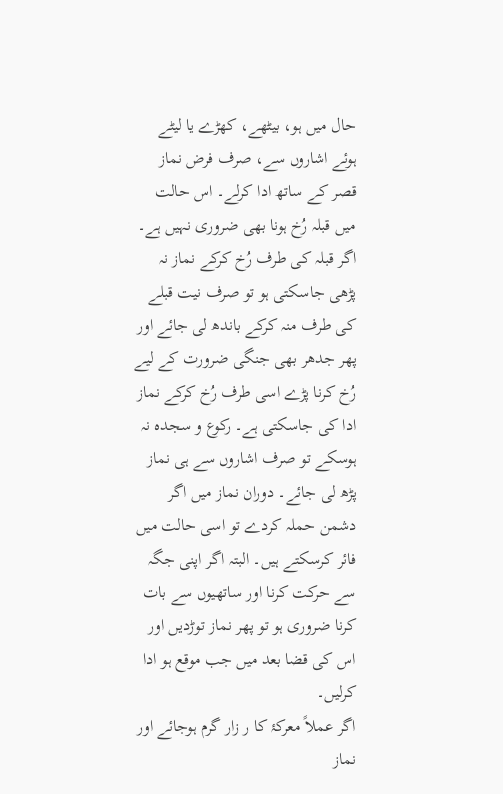حال میں ہو، بیٹھے، کھڑے یا لیٹے ہوئے اشاروں سے، صرف فرض نماز قصر کے ساتھ ادا کرلے۔ اس حالت میں قبلہ رُخ ہونا بھی ضروری نہیں ہے۔ اگر قبلہ کی طرف رُخ کرکے نماز نہ پڑھی جاسکتی ہو تو صرف نیت قبلے کی طرف منہ کرکے باندھ لی جائے اور پھر جدھر بھی جنگی ضرورت کے لیے رُخ کرنا پڑے اسی طرف رُخ کرکے نماز ادا کی جاسکتی ہے۔ رکوع و سجدہ نہ ہوسکے تو صرف اشاروں سے ہی نماز پڑھ لی جائے۔ دوران نماز میں اگر دشمن حملہ کردے تو اسی حالت میں فائر کرسکتے ہیں۔ البتہ اگر اپنی جگہ سے حرکت کرنا اور ساتھیوں سے بات کرنا ضروری ہو تو پھر نماز توڑدیں اور اس کی قضا بعد میں جب موقع ہو ادا کرلیں۔
اگر عملاً معرکۂ کا ر زار گرم ہوجائے اور نماز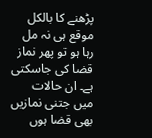پڑھنے کا بالکل موقع ہی نہ مل رہا ہو تو پھر نماز قضا کی جاسکتی ہے۔ ان حالات میں جتنی نمازیں بھی قضا ہوں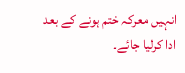انہیں معرکہ ختم ہونے کے بعد ادا کرلیا جائے۔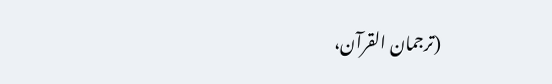(ترجمان القرآن،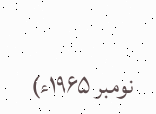نومبر ۱۹۶۵ء)